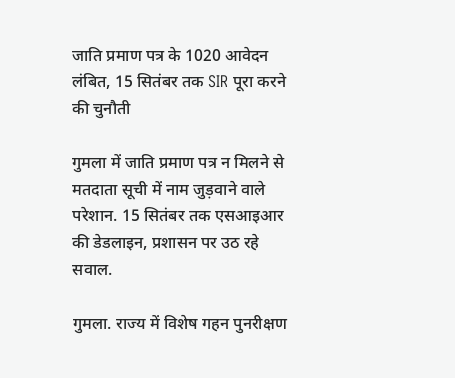जाति प्रमाण पत्र के 1020 आवेदन लंबित, 15 सितंबर तक SIR पूरा करने की चुनौती

गुमला में जाति प्रमाण पत्र न मिलने से मतदाता सूची में नाम जुड़वाने वाले परेशान. 15 सितंबर तक एसआइआर की डेडलाइन, प्रशासन पर उठ रहे सवाल.

गुमला. राज्य में विशेष गहन पुनरीक्षण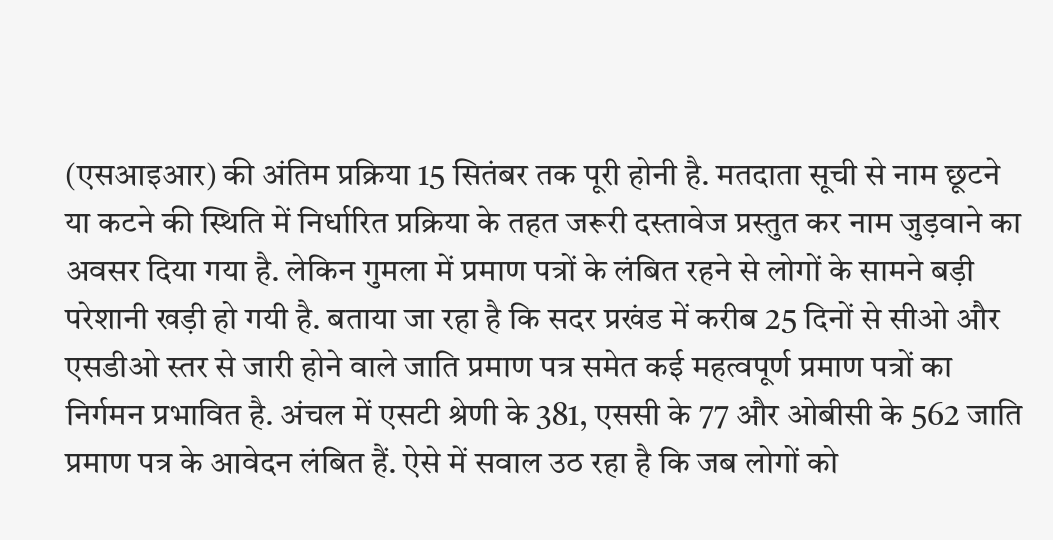(एसआइआर) की अंतिम प्रक्रिया 15 सितंबर तक पूरी होनी है. मतदाता सूची से नाम छूटने या कटने की स्थिति में निर्धारित प्रक्रिया के तहत जरूरी दस्तावेज प्रस्तुत कर नाम जुड़वाने का अवसर दिया गया है. लेकिन गुमला में प्रमाण पत्रों के लंबित रहने से लोगों के सामने बड़ी परेशानी खड़ी हो गयी है. बताया जा रहा है कि सदर प्रखंड में करीब 25 दिनों से सीओ और एसडीओ स्तर से जारी होने वाले जाति प्रमाण पत्र समेत कई महत्वपूर्ण प्रमाण पत्रों का निर्गमन प्रभावित है. अंचल में एसटी श्रेणी के 381, एससी के 77 और ओबीसी के 562 जाति प्रमाण पत्र के आवेदन लंबित हैं. ऐसे में सवाल उठ रहा है कि जब लोगों को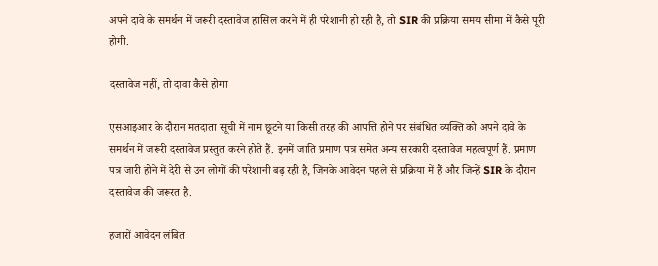अपने दावे के समर्थन में जरूरी दस्तावेज हासिल करने में ही परेशानी हो रही है, तो SIR की प्रक्रिया समय सीमा में कैसे पूरी होगी.

दस्तावेज नहीं, तो दावा कैसे होगा

एसआइआर के दौरान मतदाता सूची में नाम छूटने या किसी तरह की आपत्ति होने पर संबंधित व्यक्ति को अपने दावे के समर्थन में जरूरी दस्तावेज प्रस्तुत करने होते हैं. इनमें जाति प्रमाण पत्र समेत अन्य सरकारी दस्तावेज महत्वपूर्ण हैं. प्रमाण पत्र जारी होने में देरी से उन लोगों की परेशानी बढ़ रही है, जिनके आवेदन पहले से प्रक्रिया में हैं और जिन्हें SIR के दौरान दस्तावेज की जरूरत है.

हजारों आवेदन लंबित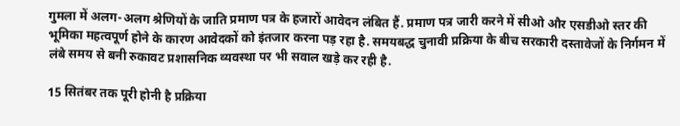गुमला में अलग-अलग श्रेणियों के जाति प्रमाण पत्र के हजारों आवेदन लंबित हैं. प्रमाण पत्र जारी करने में सीओ और एसडीओ स्तर की भूमिका महत्वपूर्ण होने के कारण आवेदकों को इंतजार करना पड़ रहा है. समयबद्ध चुनावी प्रक्रिया के बीच सरकारी दस्तावेजों के निर्गमन में लंबे समय से बनी रुकावट प्रशासनिक व्यवस्था पर भी सवाल खड़े कर रही है.

15 सितंबर तक पूरी होनी है प्रक्रिया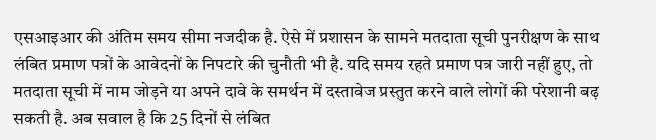एसआइआर की अंतिम समय सीमा नजदीक है. ऐसे में प्रशासन के सामने मतदाता सूची पुनरीक्षण के साथ लंबित प्रमाण पत्रों के आवेदनों के निपटारे की चुनौती भी है. यदि समय रहते प्रमाण पत्र जारी नहीं हुए, तो मतदाता सूची में नाम जोड़ने या अपने दावे के समर्थन में दस्तावेज प्रस्तुत करने वाले लोगों की परेशानी बढ़ सकती है. अब सवाल है कि 25 दिनों से लंबित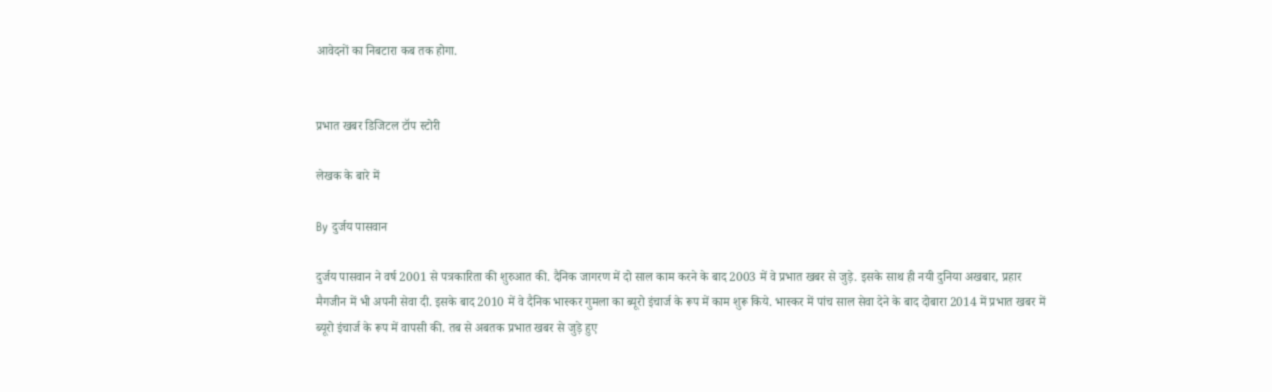आवेदनों का निबटारा कब तक होगा.


प्रभात खबर डिजिटल टॉप स्टोरी

लेखक के बारे में

By दुर्जय पासवान

दुर्जय पासवान ने वर्ष 2001 से पत्रकारिता की शुरुआत की. दैनिक जागरण में दो साल काम करने के बाद 2003 में वे प्रभात खबर से जुड़े. इसके साथ ही नयी दुनिया अखबार, प्रहार मैगजीन में भी अपनी सेवा दी. इसके बाद 2010 में वे दैनिक भास्कर गुमला का ब्यूरो इंचार्ज के रूप में काम शुरू किये. भास्कर में पांच साल सेवा देने के बाद दोबारा 2014 में प्रभात खबर में ब्यूरो इंचार्ज के रूप में वापसी की. तब से अबतक प्रभात खबर से जुड़े हुए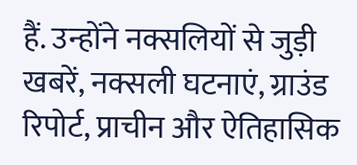हैं. उन्होंने नक्सलियों से जुड़ी खबरें, नक्सली घटनाएं, ग्राउंड रिपोर्ट, प्राचीन और ऐतिहासिक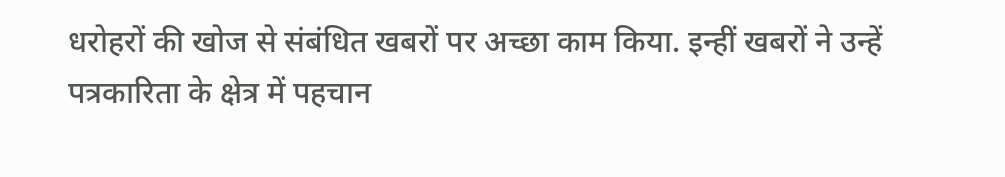धरोहरों की खोज से संबंधित खबरों पर अच्छा काम किया. इन्हीं खबरों ने उन्हें पत्रकारिता के क्षेत्र में पहचान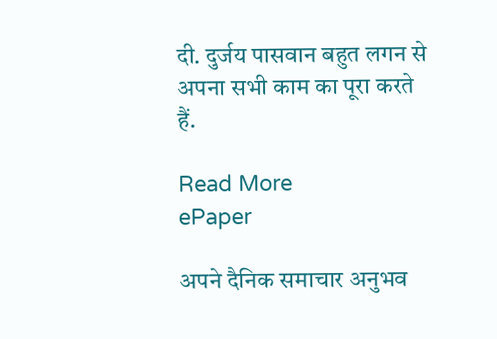दी. दुर्जय पासवान बहुत लगन से अपना सभी काम का पूरा करते हैं.

Read More
ePaper

अपने दैनिक समाचार अनुभव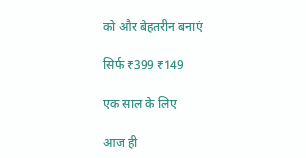को और बेहतरीन बनाएं

सिर्फ ₹399 ₹149

एक साल के लिए

आज ही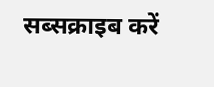सब्सक्राइब करें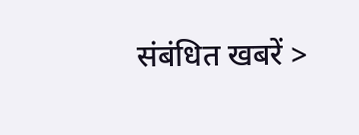संबंधित खबरें >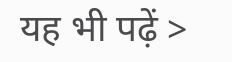यह भी पढ़ें >